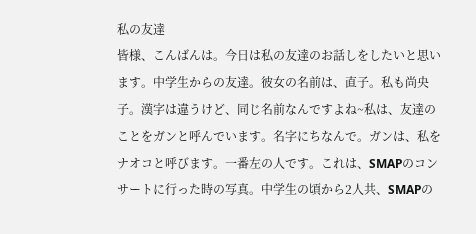私の友達
皆様、こんばんは。今日は私の友達のお話しをしたいと思います。中学生からの友達。彼女の名前は、直子。私も尚央子。漢字は違うけど、同じ名前なんですよね~私は、友達のことをガンと呼んでいます。名字にちなんで。ガンは、私をナオコと呼びます。一番左の人です。これは、SMAPのコンサートに行った時の写真。中学生の頃から2人共、SMAPの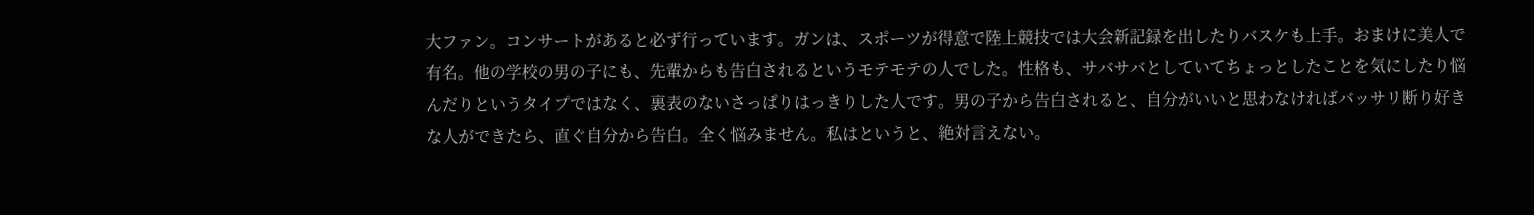大ファン。コンサートがあると必ず行っています。ガンは、スポーツが得意で陸上競技では大会新記録を出したりバスケも上手。おまけに美人で有名。他の学校の男の子にも、先輩からも告白されるというモテモテの人でした。性格も、サバサバとしていてちょっとしたことを気にしたり悩んだりというタイプではなく、裏表のないさっぱりはっきりした人です。男の子から告白されると、自分がいいと思わなければバッサリ断り好きな人ができたら、直ぐ自分から告白。全く悩みません。私はというと、絶対言えない。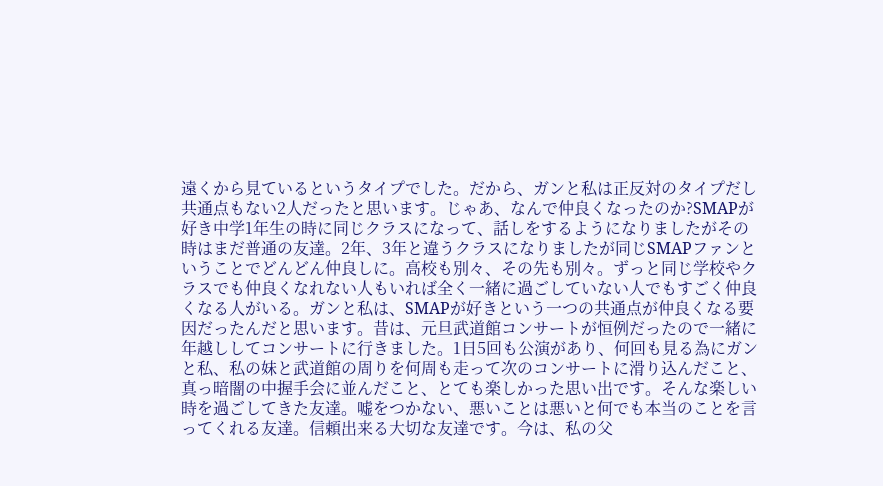遠くから見ているというタイプでした。だから、ガンと私は正反対のタイプだし共通点もない2人だったと思います。じゃあ、なんで仲良くなったのか?SMAPが好き中学1年生の時に同じクラスになって、話しをするようになりましたがその時はまだ普通の友達。2年、3年と違うクラスになりましたが同じSMAPファンということでどんどん仲良しに。高校も別々、その先も別々。ずっと同じ学校やクラスでも仲良くなれない人もいれば全く一緒に過ごしていない人でもすごく仲良くなる人がいる。ガンと私は、SMAPが好きという一つの共通点が仲良くなる要因だったんだと思います。昔は、元旦武道館コンサートが恒例だったので一緒に年越ししてコンサートに行きました。1日5回も公演があり、何回も見る為にガンと私、私の妹と武道館の周りを何周も走って次のコンサートに滑り込んだこと、真っ暗闇の中握手会に並んだこと、とても楽しかった思い出です。そんな楽しい時を過ごしてきた友達。嘘をつかない、悪いことは悪いと何でも本当のことを言ってくれる友達。信頼出来る大切な友達です。今は、私の父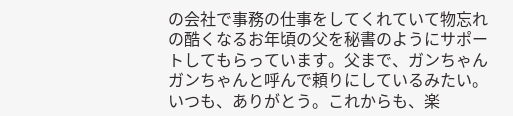の会社で事務の仕事をしてくれていて物忘れの酷くなるお年頃の父を秘書のようにサポートしてもらっています。父まで、ガンちゃんガンちゃんと呼んで頼りにしているみたい。いつも、ありがとう。これからも、楽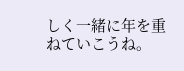しく一緒に年を重ねていこうね。